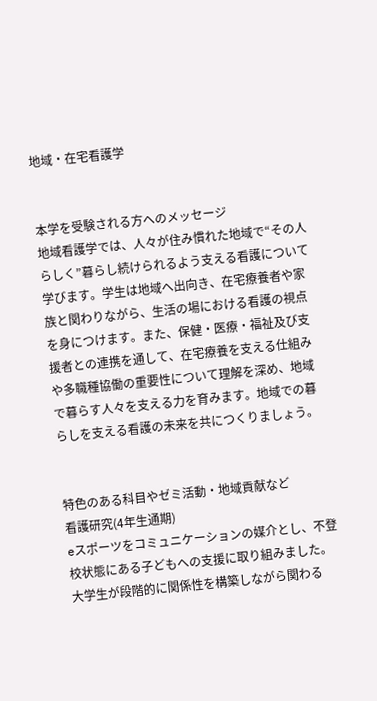地域・在宅看護学


本学を受験される方へのメッセージ
地域看護学では、人々が住み慣れた地域で“その人らしく”暮らし続けられるよう支える看護について学びます。学生は地域へ出向き、在宅療養者や家族と関わりながら、生活の場における看護の視点を身につけます。また、保健・医療・福祉及び支援者との連携を通して、在宅療養を支える仕組みや多職種協働の重要性について理解を深め、地域で暮らす人々を支える力を育みます。地域での暮らしを支える看護の未来を共につくりましょう。


特色のある科目やゼミ活動・地域貢献など
看護研究(4年生通期)
eスポーツをコミュニケーションの媒介とし、不登校状態にある子どもへの支援に取り組みました。大学生が段階的に関係性を構築しながら関わる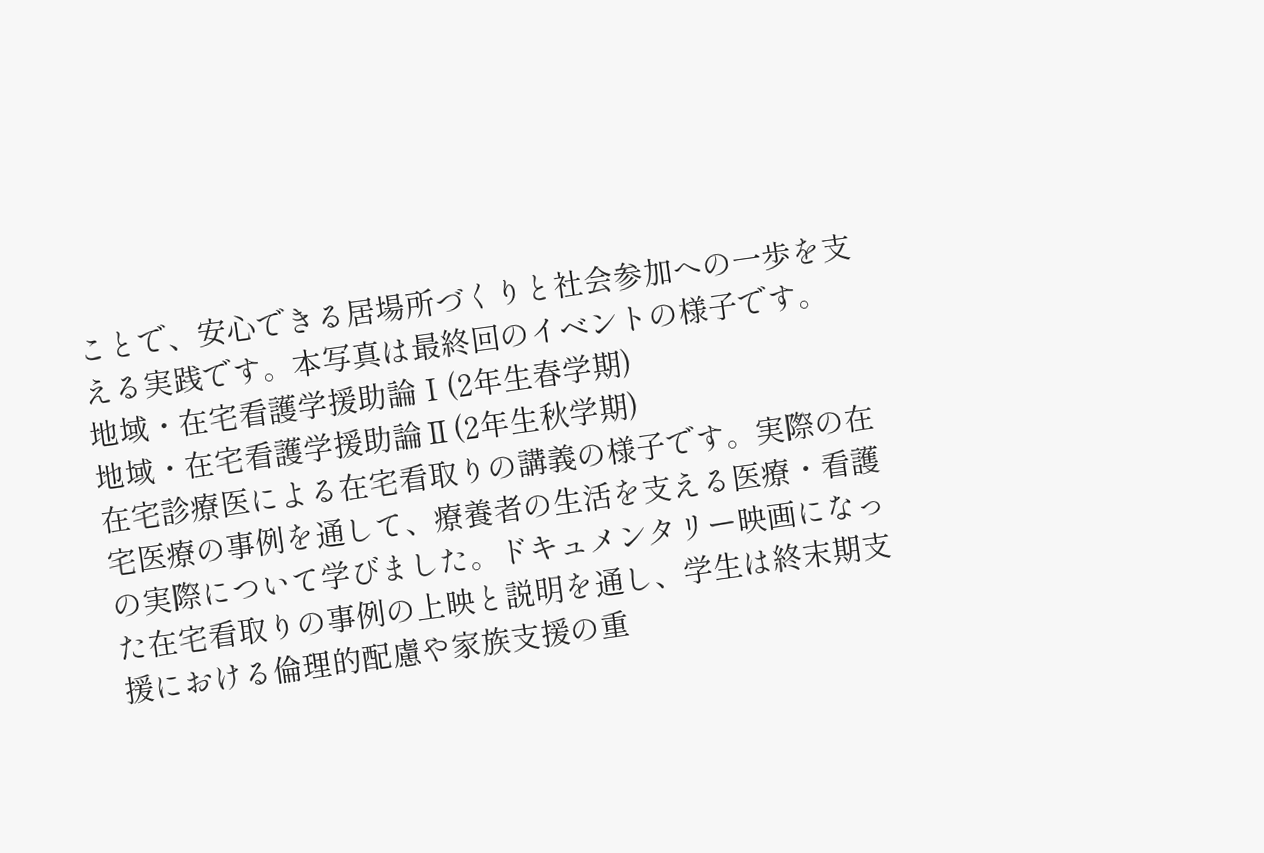ことで、安心できる居場所づくりと社会参加への一歩を支える実践です。本写真は最終回のイベントの様子です。
地域・在宅看護学援助論Ⅰ(2年生春学期)
地域・在宅看護学援助論Ⅱ(2年生秋学期)
在宅診療医による在宅看取りの講義の様子です。実際の在宅医療の事例を通して、療養者の生活を支える医療・看護の実際について学びました。ドキュメンタリー映画になった在宅看取りの事例の上映と説明を通し、学生は終末期支援における倫理的配慮や家族支援の重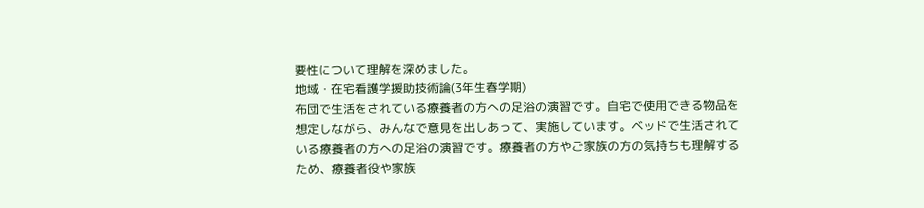要性について理解を深めました。
地域・在宅看護学援助技術論(3年生春学期)
布団で生活をされている療養者の方への足浴の演習です。自宅で使用できる物品を想定しながら、みんなで意見を出しあって、実施しています。ベッドで生活されている療養者の方への足浴の演習です。療養者の方やご家族の方の気持ちも理解するため、療養者役や家族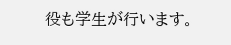役も学生が行います。